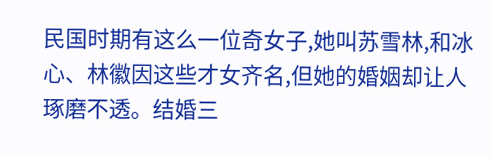民国时期有这么一位奇女子,她叫苏雪林,和冰心、林徽因这些才女齐名,但她的婚姻却让人琢磨不透。结婚三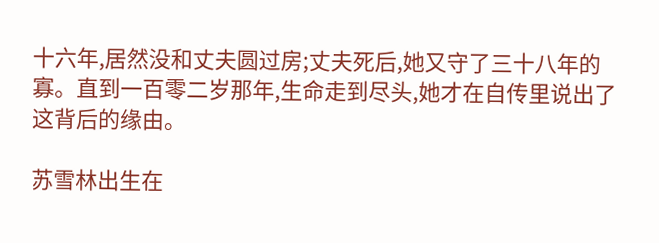十六年,居然没和丈夫圆过房;丈夫死后,她又守了三十八年的寡。直到一百零二岁那年,生命走到尽头,她才在自传里说出了这背后的缘由。

苏雪林出生在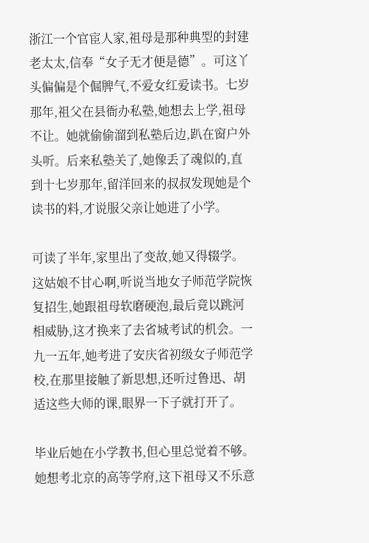浙江一个官宦人家,祖母是那种典型的封建老太太,信奉“女子无才便是德”。可这丫头偏偏是个倔脾气,不爱女红爱读书。七岁那年,祖父在县衙办私塾,她想去上学,祖母不让。她就偷偷溜到私塾后边,趴在窗户外头听。后来私塾关了,她像丢了魂似的,直到十七岁那年,留洋回来的叔叔发现她是个读书的料,才说服父亲让她进了小学。

可读了半年,家里出了变故,她又得辍学。这姑娘不甘心啊,听说当地女子师范学院恢复招生,她跟祖母软磨硬泡,最后竟以跳河相威胁,这才换来了去省城考试的机会。一九一五年,她考进了安庆省初级女子师范学校,在那里接触了新思想,还听过鲁迅、胡适这些大师的课,眼界一下子就打开了。

毕业后她在小学教书,但心里总觉着不够。她想考北京的高等学府,这下祖母又不乐意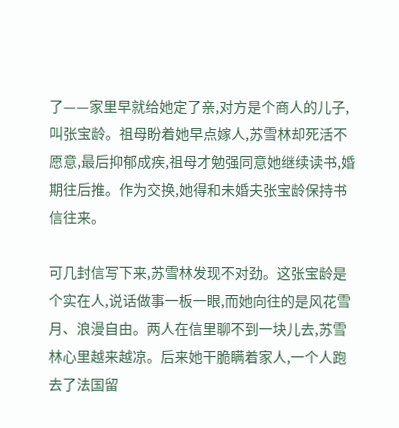了——家里早就给她定了亲,对方是个商人的儿子,叫张宝龄。祖母盼着她早点嫁人,苏雪林却死活不愿意,最后抑郁成疾,祖母才勉强同意她继续读书,婚期往后推。作为交换,她得和未婚夫张宝龄保持书信往来。

可几封信写下来,苏雪林发现不对劲。这张宝龄是个实在人,说话做事一板一眼,而她向往的是风花雪月、浪漫自由。两人在信里聊不到一块儿去,苏雪林心里越来越凉。后来她干脆瞒着家人,一个人跑去了法国留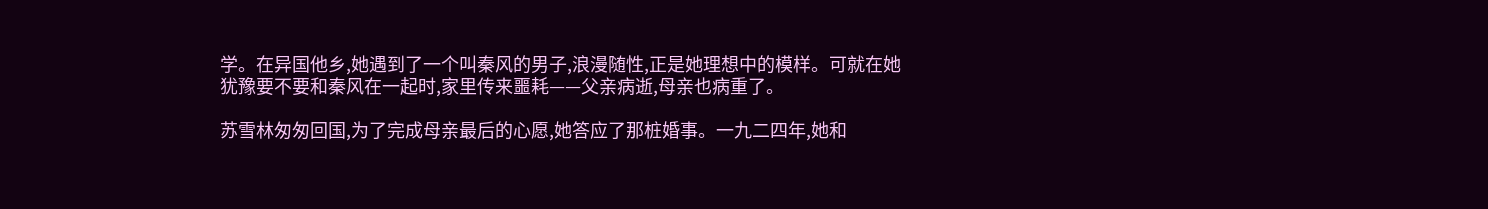学。在异国他乡,她遇到了一个叫秦风的男子,浪漫随性,正是她理想中的模样。可就在她犹豫要不要和秦风在一起时,家里传来噩耗——父亲病逝,母亲也病重了。

苏雪林匆匆回国,为了完成母亲最后的心愿,她答应了那桩婚事。一九二四年,她和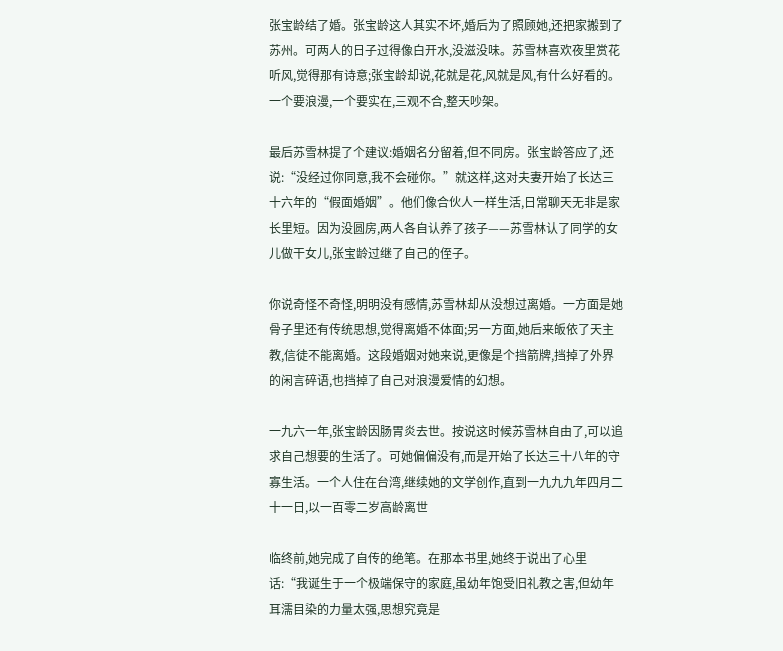张宝龄结了婚。张宝龄这人其实不坏,婚后为了照顾她,还把家搬到了苏州。可两人的日子过得像白开水,没滋没味。苏雪林喜欢夜里赏花听风,觉得那有诗意;张宝龄却说,花就是花,风就是风,有什么好看的。一个要浪漫,一个要实在,三观不合,整天吵架。

最后苏雪林提了个建议:婚姻名分留着,但不同房。张宝龄答应了,还说:“没经过你同意,我不会碰你。”就这样,这对夫妻开始了长达三十六年的“假面婚姻”。他们像合伙人一样生活,日常聊天无非是家长里短。因为没圆房,两人各自认养了孩子——苏雪林认了同学的女儿做干女儿,张宝龄过继了自己的侄子。

你说奇怪不奇怪,明明没有感情,苏雪林却从没想过离婚。一方面是她骨子里还有传统思想,觉得离婚不体面;另一方面,她后来皈依了天主教,信徒不能离婚。这段婚姻对她来说,更像是个挡箭牌,挡掉了外界的闲言碎语,也挡掉了自己对浪漫爱情的幻想。

一九六一年,张宝龄因肠胃炎去世。按说这时候苏雪林自由了,可以追求自己想要的生活了。可她偏偏没有,而是开始了长达三十八年的守寡生活。一个人住在台湾,继续她的文学创作,直到一九九九年四月二十一日,以一百零二岁高龄离世

临终前,她完成了自传的绝笔。在那本书里,她终于说出了心里话:“我诞生于一个极端保守的家庭,虽幼年饱受旧礼教之害,但幼年耳濡目染的力量太强,思想究竟是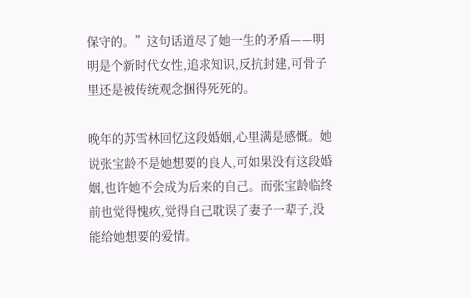保守的。”这句话道尽了她一生的矛盾——明明是个新时代女性,追求知识,反抗封建,可骨子里还是被传统观念捆得死死的。

晚年的苏雪林回忆这段婚姻,心里满是感慨。她说张宝龄不是她想要的良人,可如果没有这段婚姻,也许她不会成为后来的自己。而张宝龄临终前也觉得愧疚,觉得自己耽误了妻子一辈子,没能给她想要的爱情。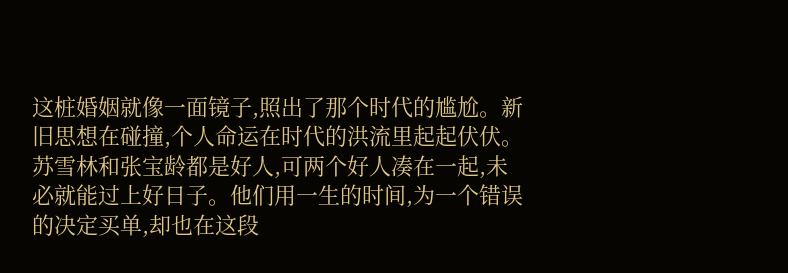这桩婚姻就像一面镜子,照出了那个时代的尴尬。新旧思想在碰撞,个人命运在时代的洪流里起起伏伏。苏雪林和张宝龄都是好人,可两个好人凑在一起,未必就能过上好日子。他们用一生的时间,为一个错误的决定买单,却也在这段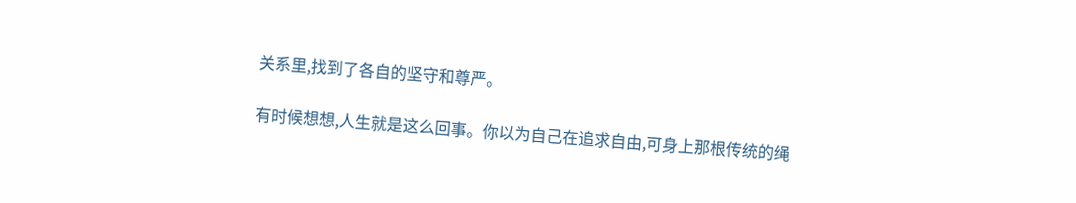关系里,找到了各自的坚守和尊严。

有时候想想,人生就是这么回事。你以为自己在追求自由,可身上那根传统的绳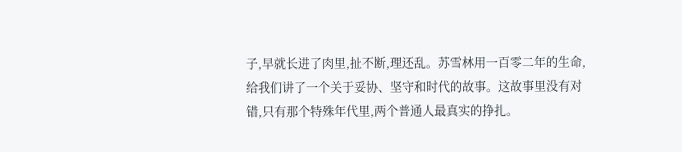子,早就长进了肉里,扯不断,理还乱。苏雪林用一百零二年的生命,给我们讲了一个关于妥协、坚守和时代的故事。这故事里没有对错,只有那个特殊年代里,两个普通人最真实的挣扎。